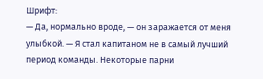Шрифт:
— Да, нормально вроде, — он заражается от меня улыбкой. — Я стал капитаном не в самый лучший период команды. Некоторые парни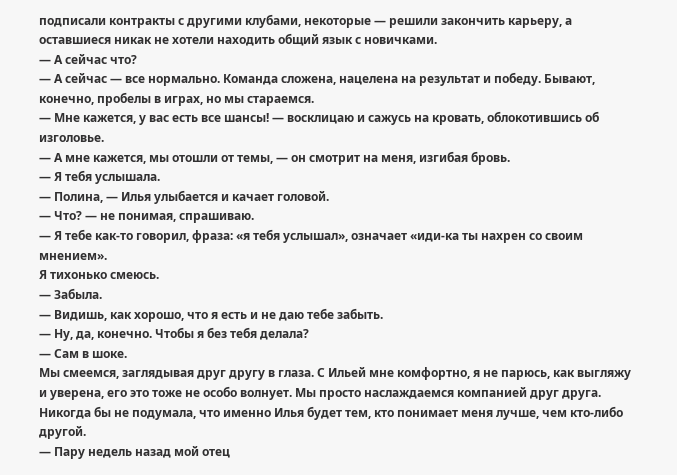подписали контракты с другими клубами, некоторые — решили закончить карьеру, а оставшиеся никак не хотели находить общий язык с новичками.
— А сейчас что?
— А сейчас — все нормально. Команда сложена, нацелена на результат и победу. Бывают, конечно, пробелы в играх, но мы стараемся.
— Мне кажется, у вас есть все шансы! — восклицаю и сажусь на кровать, облокотившись об изголовье.
— А мне кажется, мы отошли от темы, — он смотрит на меня, изгибая бровь.
— Я тебя услышала.
— Полина, — Илья улыбается и качает головой.
— Что? — не понимая, спрашиваю.
— Я тебе как-то говорил, фраза: «я тебя услышал», означает «иди-ка ты нахрен со своим мнением».
Я тихонько смеюсь.
— Забыла.
— Видишь, как хорошо, что я есть и не даю тебе забыть.
— Ну, да, конечно. Чтобы я без тебя делала?
— Сам в шоке.
Мы смеемся, заглядывая друг другу в глаза. С Ильей мне комфортно, я не парюсь, как выгляжу и уверена, его это тоже не особо волнует. Мы просто наслаждаемся компанией друг друга. Никогда бы не подумала, что именно Илья будет тем, кто понимает меня лучше, чем кто-либо другой.
— Пару недель назад мой отец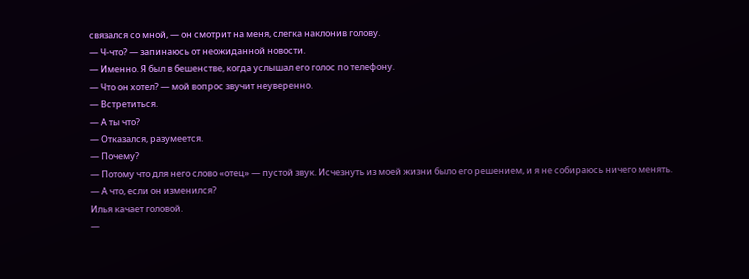связался со мной, — он смотрит на меня, слегка наклонив голову.
— Ч-что? — запинаюсь от неожиданной новости.
— Именно. Я был в бешенстве, когда услышал его голос по телефону.
— Что он хотел? — мой вопрос звучит неуверенно.
— Встретиться.
— А ты что?
— Отказался, разумеется.
— Почему?
— Потому что для него слово «отец» — пустой звук. Исчезнуть из моей жизни было его решением, и я не собираюсь ничего менять.
— А что, если он изменился?
Илья качает головой.
—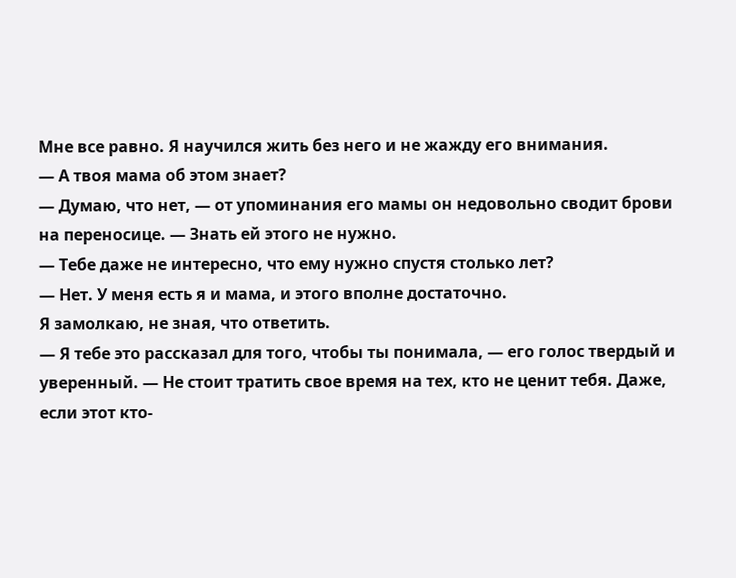Мне все равно. Я научился жить без него и не жажду его внимания.
— А твоя мама об этом знает?
— Думаю, что нет, — от упоминания его мамы он недовольно сводит брови на переносице. — Знать ей этого не нужно.
— Тебе даже не интересно, что ему нужно спустя столько лет?
— Нет. У меня есть я и мама, и этого вполне достаточно.
Я замолкаю, не зная, что ответить.
— Я тебе это рассказал для того, чтобы ты понимала, — его голос твердый и уверенный. — Не стоит тратить свое время на тех, кто не ценит тебя. Даже, если этот кто-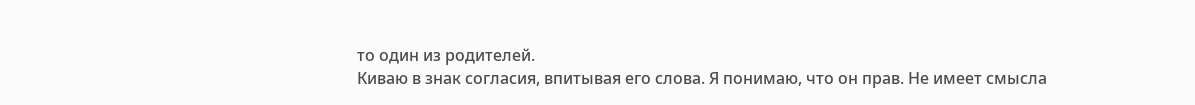то один из родителей.
Киваю в знак согласия, впитывая его слова. Я понимаю, что он прав. Не имеет смысла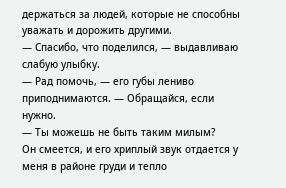держаться за людей, которые не способны уважать и дорожить другими.
— Спасибо, что поделился, — выдавливаю слабую улыбку.
— Рад помочь, — его губы лениво приподнимаются. — Обращайся, если нужно.
— Ты можешь не быть таким милым?
Он смеется, и его хриплый звук отдается у меня в районе груди и тепло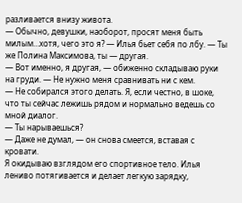разливается внизу живота.
— Обычно, девушки, наоборот, просят меня быть милым…хотя, чего это я? — Илья бьет себя по лбу. — Ты же Полина Максимова, ты — другая.
— Вот именно, я другая, — обиженно складываю руки на груди. — Не нужно меня сравнивать ни с кем.
— Не собирался этого делать. Я, если честно, в шоке, что ты сейчас лежишь рядом и нормально ведешь со мной диалог.
— Ты нарываешься?
— Даже не думал, — он снова смеется, вставая с кровати.
Я окидываю взглядом его спортивное тело. Илья лениво потягивается и делает легкую зарядку,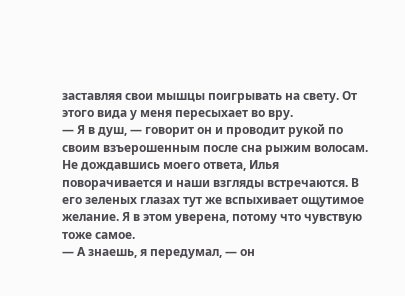заставляя свои мышцы поигрывать на свету. От этого вида у меня пересыхает во вру.
— Я в душ, — говорит он и проводит рукой по своим взъерошенным после сна рыжим волосам.
Не дождавшись моего ответа, Илья поворачивается и наши взгляды встречаются. В его зеленых глазах тут же вспыхивает ощутимое желание. Я в этом уверена, потому что чувствую тоже самое.
— А знаешь, я передумал, — он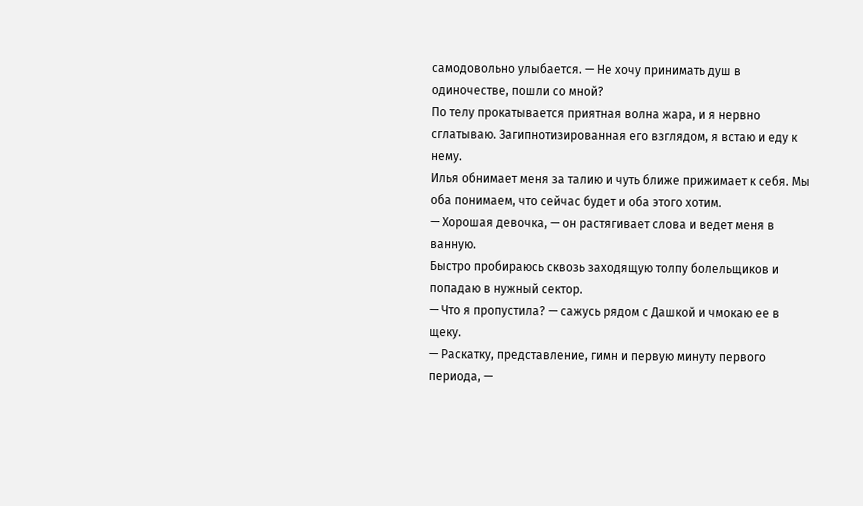самодовольно улыбается. — Не хочу принимать душ в одиночестве, пошли со мной?
По телу прокатывается приятная волна жара, и я нервно сглатываю. Загипнотизированная его взглядом, я встаю и еду к нему.
Илья обнимает меня за талию и чуть ближе прижимает к себя. Мы оба понимаем, что сейчас будет и оба этого хотим.
— Хорошая девочка, — он растягивает слова и ведет меня в ванную.
Быстро пробираюсь сквозь заходящую толпу болельщиков и попадаю в нужный сектор.
— Что я пропустила? — сажусь рядом с Дашкой и чмокаю ее в щеку.
— Раскатку, представление, гимн и первую минуту первого периода, —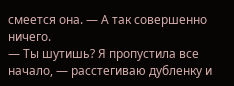смеется она. — А так совершенно ничего.
— Ты шутишь? Я пропустила все начало, — расстегиваю дубленку и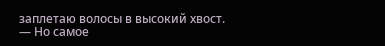заплетаю волосы в высокий хвост.
— Но самое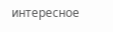интересное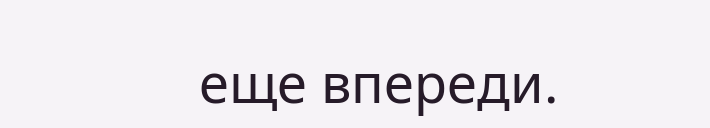еще впереди.